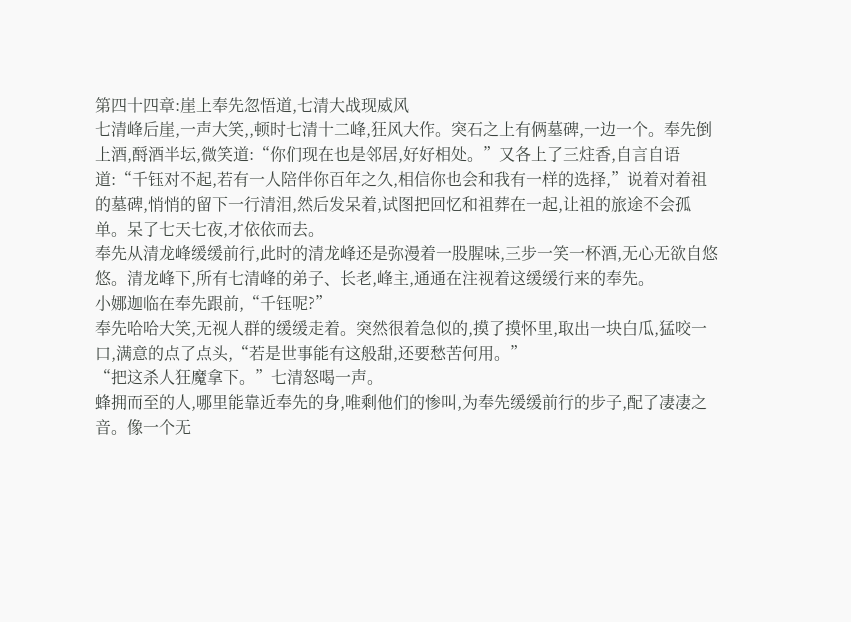第四十四章:崖上奉先忽悟道,七清大战现威风
七清峰后崖,一声大笑,,顿时七清十二峰,狂风大作。突石之上有俩墓碑,一边一个。奉先倒上酒,酹酒半坛,微笑道:“你们现在也是邻居,好好相处。”又各上了三炷香,自言自语道:“千钰对不起,若有一人陪伴你百年之久,相信你也会和我有一样的选择,”说着对着祖的墓碑,悄悄的留下一行清泪,然后发呆着,试图把回忆和祖葬在一起,让祖的旅途不会孤单。呆了七天七夜,才依依而去。
奉先从清龙峰缓缓前行,此时的清龙峰还是弥漫着一股腥味,三步一笑一杯酒,无心无欲自悠悠。清龙峰下,所有七清峰的弟子、长老,峰主,通通在注视着这缓缓行来的奉先。
小娜迦临在奉先跟前,“千钰呢?”
奉先哈哈大笑,无视人群的缓缓走着。突然很着急似的,摸了摸怀里,取出一块白瓜,猛咬一口,满意的点了点头,“若是世事能有这般甜,还要愁苦何用。”
“把这杀人狂魔拿下。”七清怒喝一声。
蜂拥而至的人,哪里能靠近奉先的身,唯剩他们的惨叫,为奉先缓缓前行的步子,配了凄凄之音。像一个无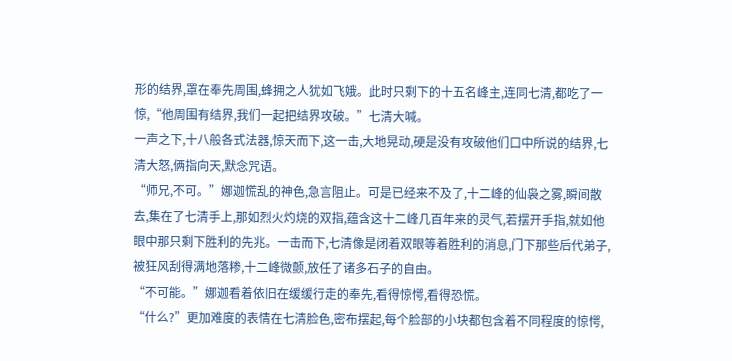形的结界,罩在奉先周围,蜂拥之人犹如飞娥。此时只剩下的十五名峰主,连同七清,都吃了一惊,“他周围有结界,我们一起把结界攻破。”七清大喊。
一声之下,十八般各式法器,惊天而下,这一击,大地晃动,硬是没有攻破他们口中所说的结界,七清大怒,俩指向天,默念咒语。
“师兄,不可。”娜迦慌乱的神色,急言阻止。可是已经来不及了,十二峰的仙袅之雾,瞬间散去,集在了七清手上,那如烈火灼烧的双指,蕴含这十二峰几百年来的灵气,若摆开手指,就如他眼中那只剩下胜利的先兆。一击而下,七清像是闭着双眼等着胜利的消息,门下那些后代弟子,被狂风刮得满地落糁,十二峰微颤,放任了诸多石子的自由。
“不可能。”娜迦看着依旧在缓缓行走的奉先,看得惊愕,看得恐慌。
“什么?”更加难度的表情在七清脸色,密布摆起,每个脸部的小块都包含着不同程度的惊愕,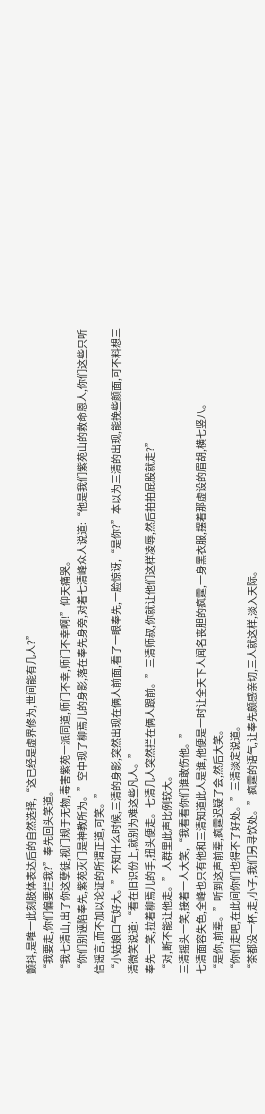颤抖,是唯一此刻肢体表达后的自然选择,“这已经是虚界修为,世间能有几人?”
“我要走,你们偏要拦我?”奉先回头笑道。
“我七清山,出了你这孽徒,视门规于无物,毒害紫苑一派同道,师门不幸,师门不幸啊!”仰天痛哭。
“你们别诬陷奉先,紫苑灭门是神教所为。”空中现了柳焉儿的身影,落在奉先身旁,对着七清峰众人说道:“他是我们紫苑山的救命恩人,你们这些只听信谣言,而不加以论证的所谓正道,可笑。”
“小姑娘口气好大。”不知什么时候,三清的身影,突然出现在俩人前面,看了一眼奉先,一脸惊讶,“是你?”本以为三清的出现,能挽些颜面,可不料想三清微笑说道:“看在旧识份上,就别为难这些凡人。”
奉先一笑,拉着柳焉儿的手,扭头便走。七清几人突然拦在俩人跟前。”三清师叔,你就让他们这样凌辱,然后拍拍屁股就走?”
“对,断不能让他走。”人群里此声比例较大。
三清摇头一笑,接着一人大笑,“我看看你们谁敢伤他。”
七清面容失色,全峰也只有他和三清知道此人是谁,他便是一时让全天下人闻名丧胆的疯霆,一身黑衣服,摆着那虚设的眉胡,横七竖八。
“是你,前辈。”听到这声前辈,疯霆迟疑了会,然后大笑。
“你们走吧,在此间你们也得不了好处。”三清淡定说道。
“茶都没一杯,走,小子,我们另寻饮处。”疯霆的语气,让奉先颇感亲切,三人就这样,淡入天际。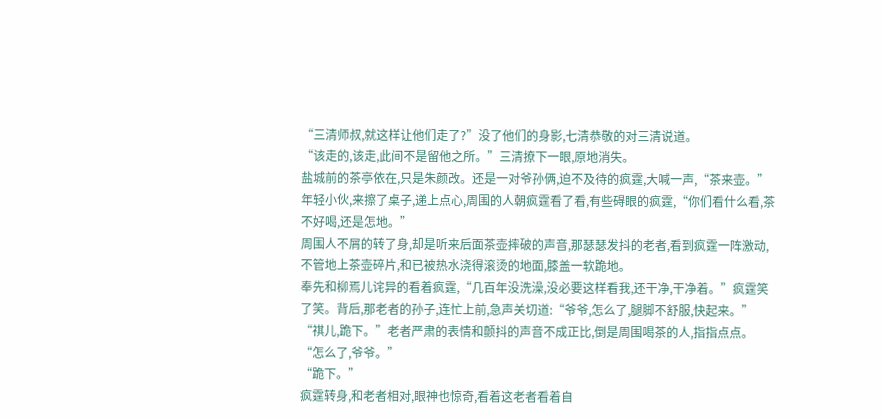“三清师叔,就这样让他们走了?”没了他们的身影,七清恭敬的对三清说道。
“该走的,该走,此间不是留他之所。”三清撩下一眼,原地消失。
盐城前的茶亭依在,只是朱颜改。还是一对爷孙俩,迫不及待的疯霆,大喊一声,“茶来壶。”
年轻小伙,来擦了桌子,递上点心,周围的人朝疯霆看了看,有些碍眼的疯霆,“你们看什么看,茶不好喝,还是怎地。”
周围人不屑的转了身,却是听来后面茶壶摔破的声音,那瑟瑟发抖的老者,看到疯霆一阵激动,不管地上茶壶碎片,和已被热水浇得滚烫的地面,膝盖一软跪地。
奉先和柳焉儿诧异的看着疯霆,“几百年没洗澡,没必要这样看我,还干净,干净着。”疯霆笑了笑。背后,那老者的孙子,连忙上前,急声关切道:“爷爷,怎么了,腿脚不舒服,快起来。”
“祺儿,跪下。”老者严肃的表情和颤抖的声音不成正比,倒是周围喝茶的人,指指点点。
“怎么了,爷爷。”
“跪下。”
疯霆转身,和老者相对,眼神也惊奇,看着这老者看着自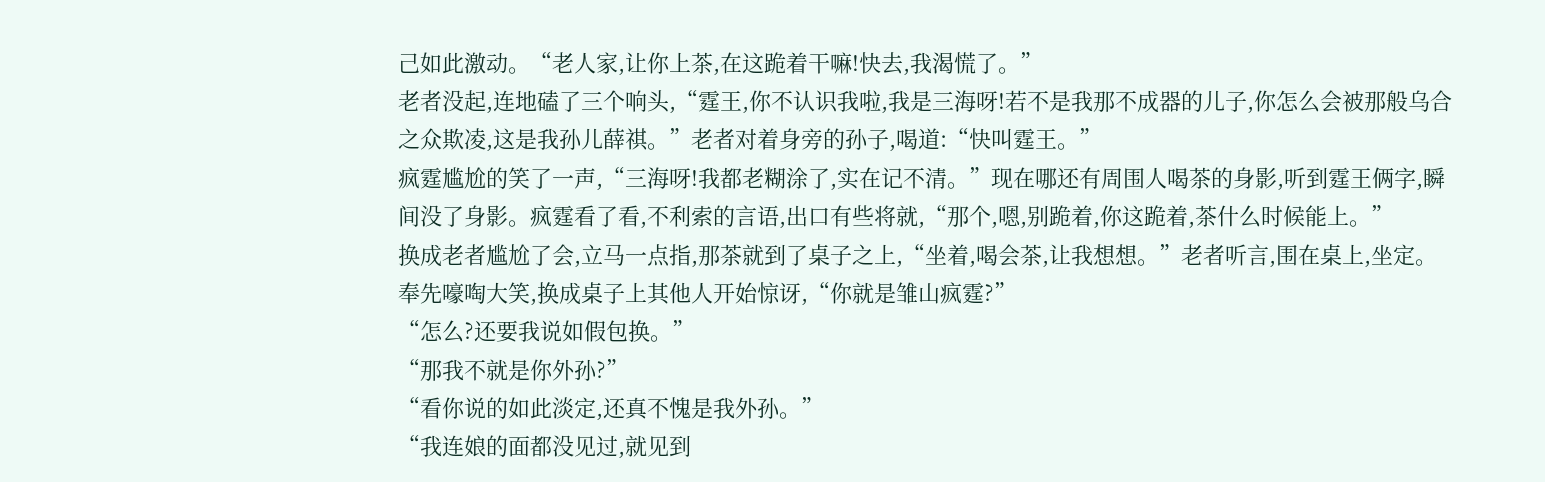己如此激动。“老人家,让你上茶,在这跪着干嘛!快去,我渴慌了。”
老者没起,连地磕了三个响头,“霆王,你不认识我啦,我是三海呀!若不是我那不成器的儿子,你怎么会被那般乌合之众欺凌,这是我孙儿薛祺。”老者对着身旁的孙子,喝道:“快叫霆王。”
疯霆尴尬的笑了一声,“三海呀!我都老糊涂了,实在记不清。”现在哪还有周围人喝茶的身影,听到霆王俩字,瞬间没了身影。疯霆看了看,不利索的言语,出口有些将就,“那个,嗯,别跪着,你这跪着,茶什么时候能上。”
换成老者尴尬了会,立马一点指,那茶就到了桌子之上,“坐着,喝会茶,让我想想。”老者听言,围在桌上,坐定。
奉先嚎啕大笑,换成桌子上其他人开始惊讶,“你就是雏山疯霆?”
“怎么?还要我说如假包换。”
“那我不就是你外孙?”
“看你说的如此淡定,还真不愧是我外孙。”
“我连娘的面都没见过,就见到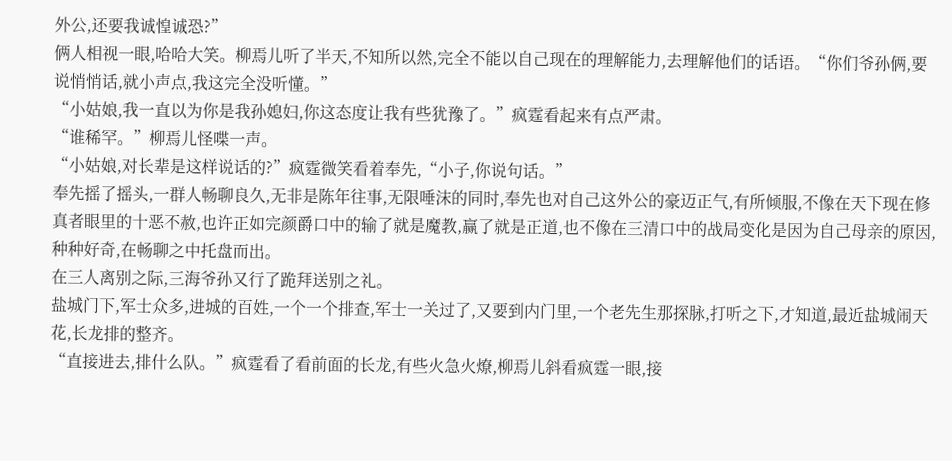外公,还要我诚惶诚恐?”
俩人相视一眼,哈哈大笑。柳焉儿听了半天,不知所以然,完全不能以自己现在的理解能力,去理解他们的话语。“你们爷孙俩,要说悄悄话,就小声点,我这完全没听懂。”
“小姑娘,我一直以为你是我孙媳妇,你这态度让我有些犹豫了。”疯霆看起来有点严肃。
“谁稀罕。”柳焉儿怪喋一声。
“小姑娘,对长辈是这样说话的?”疯霆微笑看着奉先,“小子,你说句话。”
奉先摇了摇头,一群人畅聊良久,无非是陈年往事,无限唾沫的同时,奉先也对自己这外公的豪迈正气,有所倾服,不像在天下现在修真者眼里的十恶不赦,也许正如完颜爵口中的输了就是魔教,赢了就是正道,也不像在三清口中的战局变化是因为自己母亲的原因,种种好奇,在畅聊之中托盘而出。
在三人离别之际,三海爷孙又行了跪拜送别之礼。
盐城门下,军士众多,进城的百姓,一个一个排查,军士一关过了,又要到内门里,一个老先生那探脉,打听之下,才知道,最近盐城闹天花,长龙排的整齐。
“直接进去,排什么队。”疯霆看了看前面的长龙,有些火急火燎,柳焉儿斜看疯霆一眼,接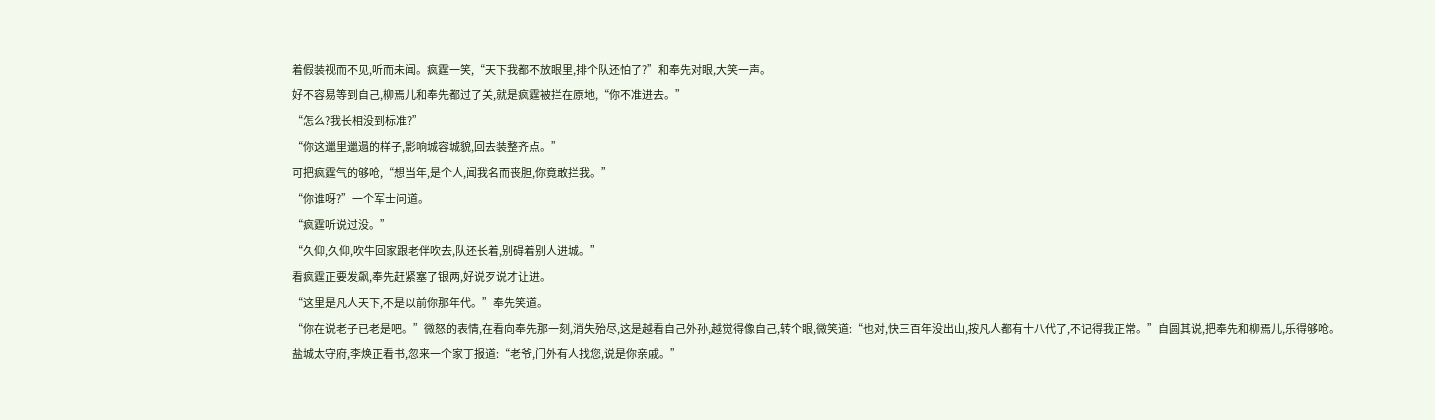着假装视而不见,听而未闻。疯霆一笑,“天下我都不放眼里,排个队还怕了?”和奉先对眼,大笑一声。
好不容易等到自己,柳焉儿和奉先都过了关,就是疯霆被拦在原地,“你不准进去。”
“怎么?我长相没到标准?”
“你这邋里邋遢的样子,影响城容城貌,回去装整齐点。”
可把疯霆气的够呛,“想当年,是个人,闻我名而丧胆,你竟敢拦我。”
“你谁呀?”一个军士问道。
“疯霆听说过没。”
“久仰,久仰,吹牛回家跟老伴吹去,队还长着,别碍着别人进城。”
看疯霆正要发飙,奉先赶紧塞了银两,好说歹说才让进。
“这里是凡人天下,不是以前你那年代。”奉先笑道。
“你在说老子已老是吧。”微怒的表情,在看向奉先那一刻,消失殆尽,这是越看自己外孙,越觉得像自己,转个眼,微笑道:“也对,快三百年没出山,按凡人都有十八代了,不记得我正常。”自圆其说,把奉先和柳焉儿,乐得够呛。
盐城太守府,李焕正看书,忽来一个家丁报道:“老爷,门外有人找您,说是你亲戚。”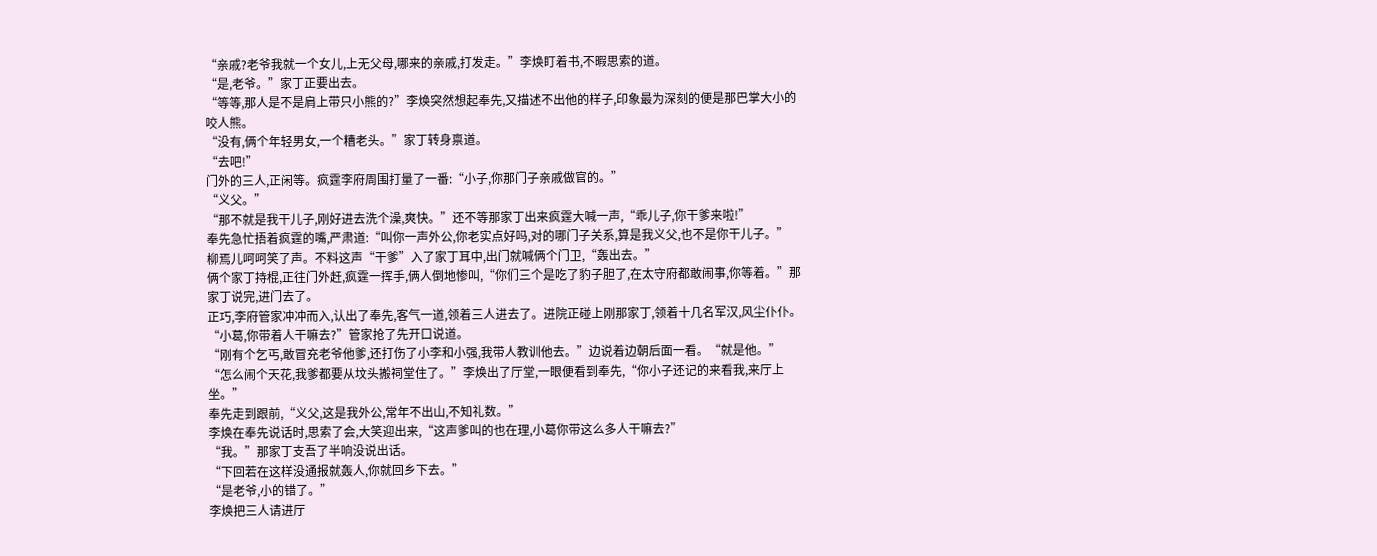“亲戚?老爷我就一个女儿,上无父母,哪来的亲戚,打发走。”李焕盯着书,不暇思索的道。
“是,老爷。”家丁正要出去。
“等等,那人是不是肩上带只小熊的?”李焕突然想起奉先,又描述不出他的样子,印象最为深刻的便是那巴掌大小的咬人熊。
“没有,俩个年轻男女,一个糟老头。”家丁转身禀道。
“去吧!”
门外的三人,正闲等。疯霆李府周围打量了一番:“小子,你那门子亲戚做官的。”
“义父。”
“那不就是我干儿子,刚好进去洗个澡,爽快。”还不等那家丁出来疯霆大喊一声,“乖儿子,你干爹来啦!”
奉先急忙捂着疯霆的嘴,严肃道:“叫你一声外公,你老实点好吗,对的哪门子关系,算是我义父,也不是你干儿子。”
柳焉儿呵呵笑了声。不料这声“干爹”入了家丁耳中,出门就喊俩个门卫,“轰出去。”
俩个家丁持棍,正往门外赶,疯霆一挥手,俩人倒地惨叫,“你们三个是吃了豹子胆了,在太守府都敢闹事,你等着。”那家丁说完,进门去了。
正巧,李府管家冲冲而入,认出了奉先,客气一道,领着三人进去了。进院正碰上刚那家丁,领着十几名军汉,风尘仆仆。
“小葛,你带着人干嘛去?”管家抢了先开口说道。
“刚有个乞丐,敢冒充老爷他爹,还打伤了小李和小强,我带人教训他去。”边说着边朝后面一看。“就是他。”
“怎么闹个天花,我爹都要从坟头搬祠堂住了。”李焕出了厅堂,一眼便看到奉先,“你小子还记的来看我,来厅上坐。”
奉先走到跟前,“义父,这是我外公,常年不出山,不知礼数。”
李焕在奉先说话时,思索了会,大笑迎出来,“这声爹叫的也在理,小葛你带这么多人干嘛去?”
“我。”那家丁支吾了半响没说出话。
“下回若在这样没通报就轰人,你就回乡下去。”
“是老爷,小的错了。”
李焕把三人请进厅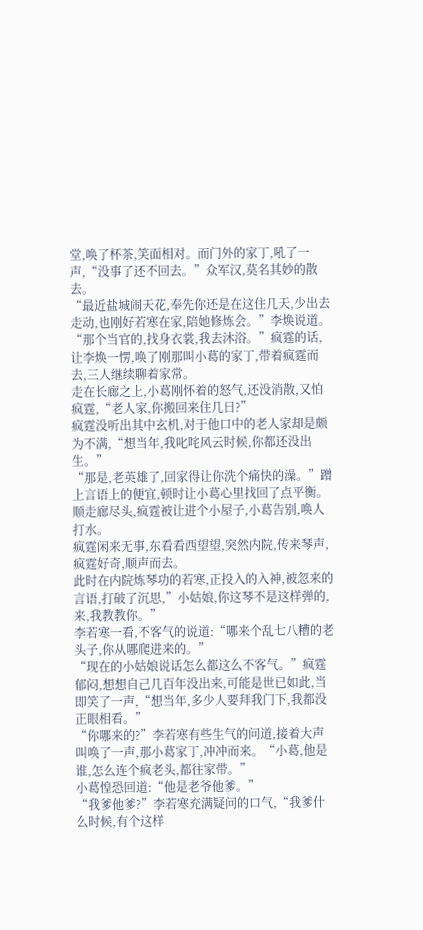堂,唤了杯茶,笑面相对。而门外的家丁,吼了一声,“没事了还不回去。”众军汉,莫名其妙的散去。
“最近盐城闹天花,奉先你还是在这住几天,少出去走动,也刚好若寒在家,陪她修炼会。”李焕说道。
“那个当官的,找身衣裳,我去沐浴。”疯霆的话,让李焕一愣,唤了刚那叫小葛的家丁,带着疯霆而去,三人继续聊着家常。
走在长廊之上,小葛刚怀着的怒气,还没消散,又怕疯霆,“老人家,你搬回来住几日?”
疯霆没听出其中玄机,对于他口中的老人家却是颇为不满,“想当年,我叱咤风云时候,你都还没出生。”
“那是,老英雄了,回家得让你洗个痛快的澡。”蹭上言语上的便宜,顿时让小葛心里找回了点平衡。顺走廊尽头,疯霆被让进个小屋子,小葛告别,唤人打水。
疯霆闲来无事,东看看西望望,突然内院,传来琴声,疯霆好奇,顺声而去。
此时在内院炼琴功的若寒,正投入的入神,被忽来的言语,打破了沉思,”小姑娘,你这琴不是这样弹的,来,我教教你。”
李若寒一看,不客气的说道:“哪来个乱七八糟的老头子,你从哪爬进来的。”
“现在的小姑娘说话怎么都这么不客气。”疯霆郁闷,想想自己几百年没出来,可能是世已如此,当即笑了一声,“想当年,多少人要拜我门下,我都没正眼相看。”
“你哪来的?”李若寒有些生气的问道,接着大声叫唤了一声,那小葛家丁,冲冲而来。“小葛,他是谁,怎么连个疯老头,都往家带。”
小葛惶恐回道:“他是老爷他爹。”
“我爹他爹?”李若寒充满疑问的口气,“我爹什么时候,有个这样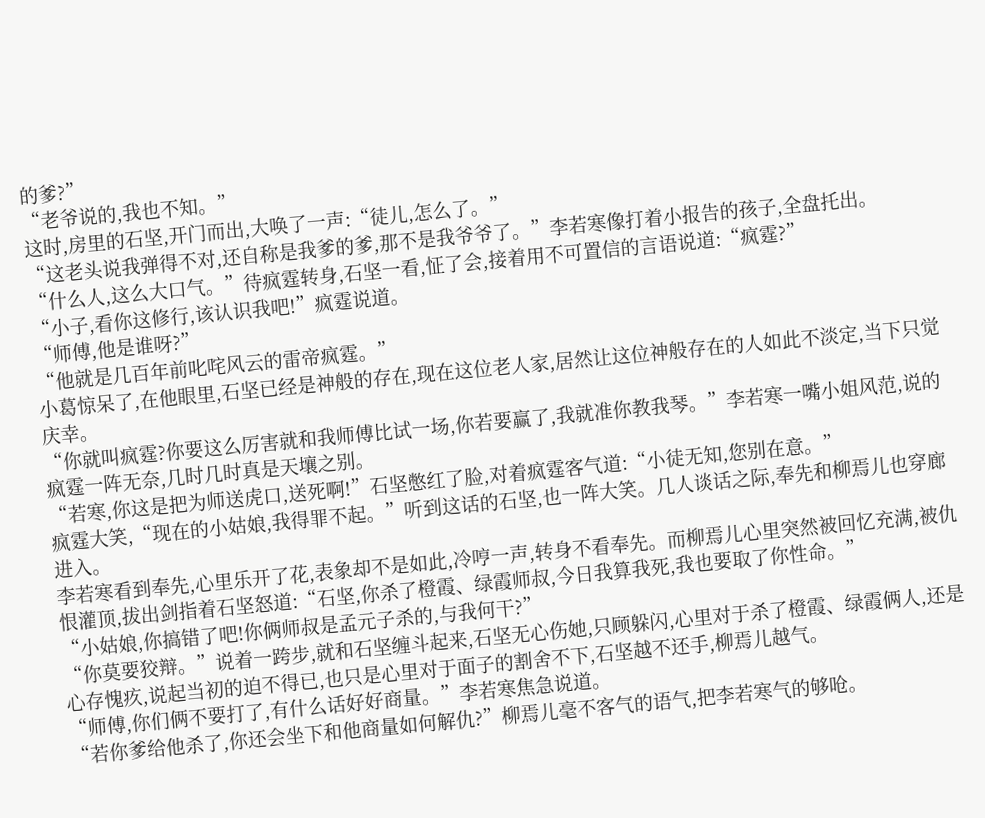的爹?”
“老爷说的,我也不知。”
这时,房里的石坚,开门而出,大唤了一声:“徒儿,怎么了。”
“这老头说我弹得不对,还自称是我爹的爹,那不是我爷爷了。”李若寒像打着小报告的孩子,全盘托出。
“什么人,这么大口气。”待疯霆转身,石坚一看,怔了会,接着用不可置信的言语说道:“疯霆?”
“小子,看你这修行,该认识我吧!”疯霆说道。
“师傅,他是谁呀?”
“他就是几百年前叱咤风云的雷帝疯霆。”
小葛惊呆了,在他眼里,石坚已经是神般的存在,现在这位老人家,居然让这位神般存在的人如此不淡定,当下只觉庆幸。
“你就叫疯霆?你要这么厉害就和我师傅比试一场,你若要赢了,我就准你教我琴。”李若寒一嘴小姐风范,说的疯霆一阵无奈,几时几时真是天壤之别。
“若寒,你这是把为师送虎口,送死啊!”石坚憋红了脸,对着疯霆客气道:“小徒无知,您别在意。”
疯霆大笑,“现在的小姑娘,我得罪不起。”听到这话的石坚,也一阵大笑。几人谈话之际,奉先和柳焉儿也穿廊进入。
李若寒看到奉先,心里乐开了花,表象却不是如此,冷哼一声,转身不看奉先。而柳焉儿心里突然被回忆充满,被仇恨灌顶,拔出剑指着石坚怒道:“石坚,你杀了橙霞、绿霞师叔,今日我算我死,我也要取了你性命。”
“小姑娘,你搞错了吧!你俩师叔是孟元子杀的,与我何干?”
“你莫要狡辩。”说着一跨步,就和石坚缠斗起来,石坚无心伤她,只顾躲闪,心里对于杀了橙霞、绿霞俩人,还是心存愧疚,说起当初的迫不得已,也只是心里对于面子的割舍不下,石坚越不还手,柳焉儿越气。
“师傅,你们俩不要打了,有什么话好好商量。”李若寒焦急说道。
“若你爹给他杀了,你还会坐下和他商量如何解仇?”柳焉儿毫不客气的语气,把李若寒气的够呛。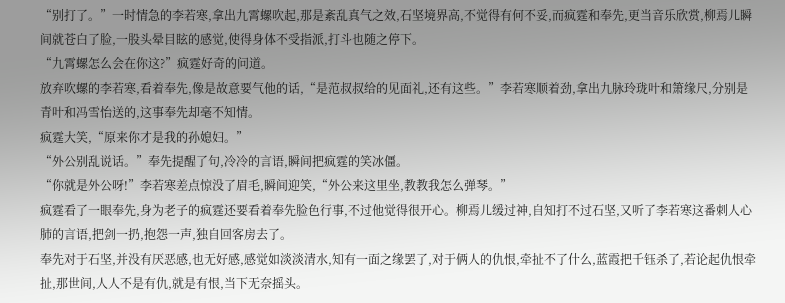“别打了。”一时情急的李若寒,拿出九霄螺吹起,那是紊乱真气之效,石坚境界高,不觉得有何不妥,而疯霆和奉先,更当音乐欣赏,柳焉儿瞬间就苍白了脸,一股头晕目眩的感觉,使得身体不受指派,打斗也随之停下。
“九霄螺怎么会在你这?”疯霆好奇的问道。
放弃吹螺的李若寒,看着奉先,像是故意要气他的话,“是范叔叔给的见面礼,还有这些。”李若寒顺着劲,拿出九脉玲珑叶和箫缘尺,分别是青叶和冯雪怡送的,这事奉先却毫不知情。
疯霆大笑,“原来你才是我的孙媳妇。”
“外公别乱说话。”奉先提醒了句,冷冷的言语,瞬间把疯霆的笑冰僵。
“你就是外公呀!”李若寒差点惊没了眉毛,瞬间迎笑,“外公来这里坐,教教我怎么弹琴。”
疯霆看了一眼奉先,身为老子的疯霆还要看着奉先脸色行事,不过他觉得很开心。柳焉儿缓过神,自知打不过石坚,又听了李若寒这番刺人心肺的言语,把剑一扔,抱怨一声,独自回客房去了。
奉先对于石坚,并没有厌恶感,也无好感,感觉如淡淡清水,知有一面之缘罢了,对于俩人的仇恨,牵扯不了什么,蓝霞把千钰杀了,若论起仇恨牵扯,那世间,人人不是有仇,就是有恨,当下无奈摇头。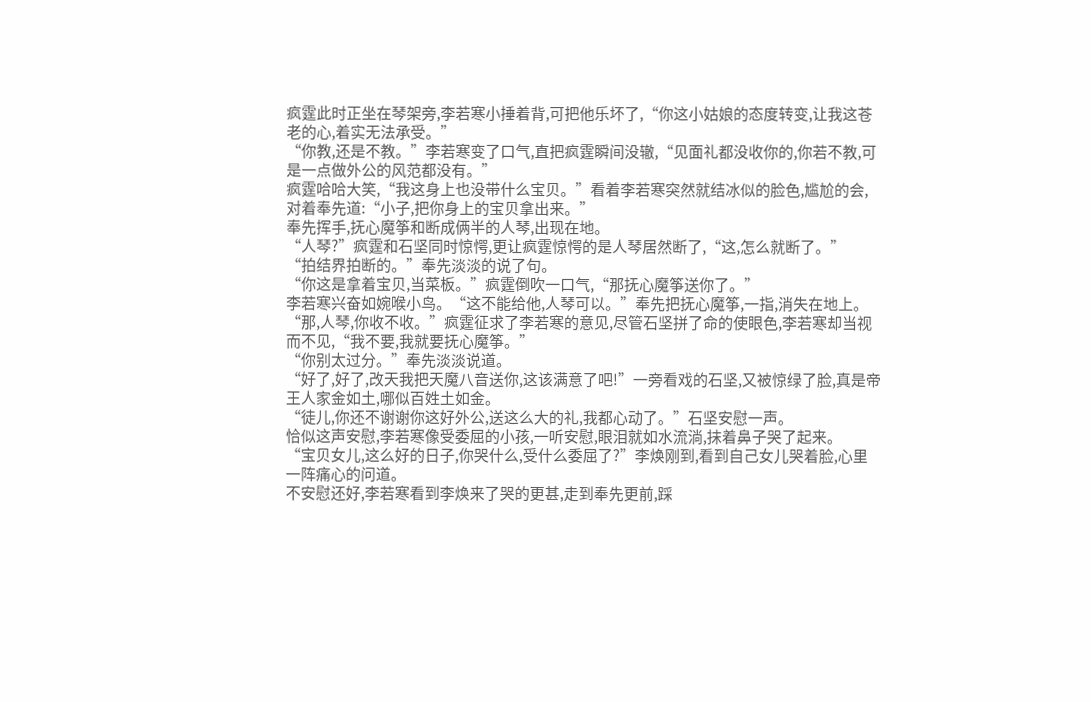疯霆此时正坐在琴架旁,李若寒小捶着背,可把他乐坏了,“你这小姑娘的态度转变,让我这苍老的心,着实无法承受。”
“你教,还是不教。”李若寒变了口气,直把疯霆瞬间没辙,“见面礼都没收你的,你若不教,可是一点做外公的风范都没有。”
疯霆哈哈大笑,“我这身上也没带什么宝贝。”看着李若寒突然就结冰似的脸色,尴尬的会,对着奉先道:“小子,把你身上的宝贝拿出来。”
奉先挥手,抚心魔筝和断成俩半的人琴,出现在地。
“人琴?”疯霆和石坚同时惊愕,更让疯霆惊愕的是人琴居然断了,“这,怎么就断了。”
“拍结界拍断的。”奉先淡淡的说了句。
“你这是拿着宝贝,当菜板。”疯霆倒吹一口气,“那抚心魔筝送你了。”
李若寒兴奋如婉喉小鸟。“这不能给他,人琴可以。”奉先把抚心魔筝,一指,消失在地上。
“那,人琴,你收不收。”疯霆征求了李若寒的意见,尽管石坚拼了命的使眼色,李若寒却当视而不见,“我不要,我就要抚心魔筝。”
“你别太过分。”奉先淡淡说道。
“好了,好了,改天我把天魔八音送你,这该满意了吧!”一旁看戏的石坚,又被惊绿了脸,真是帝王人家金如土,哪似百姓土如金。
“徒儿,你还不谢谢你这好外公,送这么大的礼,我都心动了。”石坚安慰一声。
恰似这声安慰,李若寒像受委屈的小孩,一听安慰,眼泪就如水流淌,抹着鼻子哭了起来。
“宝贝女儿,这么好的日子,你哭什么,受什么委屈了?”李焕刚到,看到自己女儿哭着脸,心里一阵痛心的问道。
不安慰还好,李若寒看到李焕来了哭的更甚,走到奉先更前,踩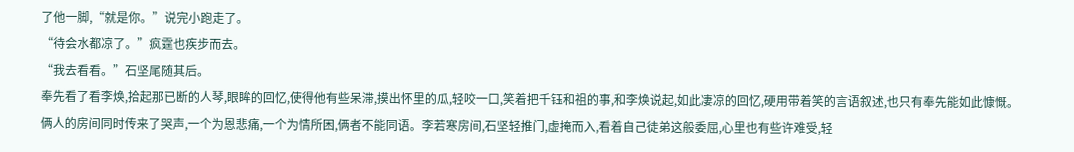了他一脚,“就是你。”说完小跑走了。
“待会水都凉了。”疯霆也疾步而去。
“我去看看。”石坚尾随其后。
奉先看了看李焕,拾起那已断的人琴,眼眸的回忆,使得他有些呆滞,摸出怀里的瓜,轻咬一口,笑着把千钰和祖的事,和李焕说起,如此凄凉的回忆,硬用带着笑的言语叙述,也只有奉先能如此慷慨。
俩人的房间同时传来了哭声,一个为恩悲痛,一个为情所困,俩者不能同语。李若寒房间,石坚轻推门,虚掩而入,看着自己徒弟这般委屈,心里也有些许难受,轻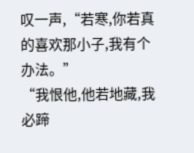叹一声,“若寒,你若真的喜欢那小子,我有个办法。”
“我恨他,他若地藏,我必蹄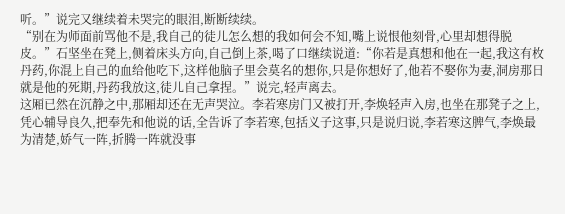听。”说完又继续着未哭完的眼泪,断断续续。
“别在为师面前骂他不是,我自己的徒儿怎么想的我如何会不知,嘴上说恨他刻骨,心里却想得脱皮。”石坚坐在凳上,侧着床头方向,自己倒上茶,喝了口继续说道:“你若是真想和他在一起,我这有枚丹药,你混上自己的血给他吃下,这样他脑子里会莫名的想你,只是你想好了,他若不娶你为妻,洞房那日就是他的死期,丹药我放这,徒儿自己拿捏。”说完,轻声离去。
这厢已然在沉静之中,那厢却还在无声哭泣。李若寒房门又被打开,李焕轻声入房,也坐在那凳子之上,凭心辅导良久,把奉先和他说的话,全告诉了李若寒,包括义子这事,只是说归说,李若寒这脾气,李焕最为清楚,娇气一阵,折腾一阵就没事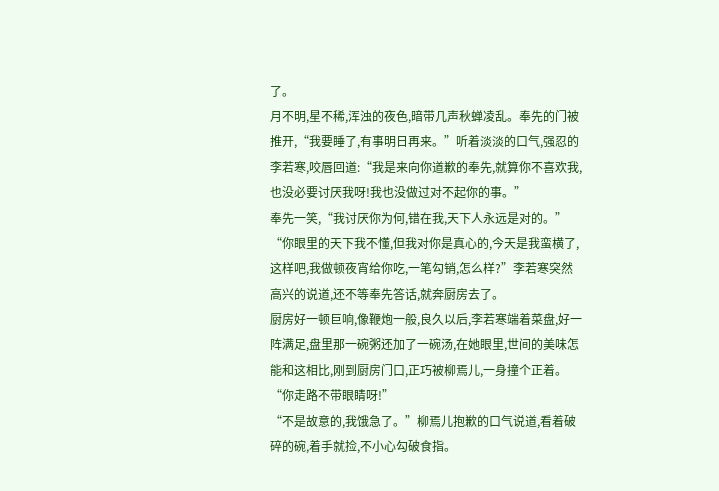了。
月不明,星不稀,浑浊的夜色,暗带几声秋蝉凌乱。奉先的门被推开,“我要睡了,有事明日再来。”听着淡淡的口气,强忍的李若寒,咬唇回道:“我是来向你道歉的奉先,就算你不喜欢我,也没必要讨厌我呀!我也没做过对不起你的事。”
奉先一笑,“我讨厌你为何,错在我,天下人永远是对的。”
“你眼里的天下我不懂,但我对你是真心的,今天是我蛮横了,这样吧,我做顿夜宵给你吃,一笔勾销,怎么样?”李若寒突然高兴的说道,还不等奉先答话,就奔厨房去了。
厨房好一顿巨响,像鞭炮一般,良久以后,李若寒端着菜盘,好一阵满足,盘里那一碗粥还加了一碗汤,在她眼里,世间的美味怎能和这相比,刚到厨房门口,正巧被柳焉儿,一身撞个正着。“你走路不带眼睛呀!”
“不是故意的,我饿急了。”柳焉儿抱歉的口气说道,看着破碎的碗,着手就捡,不小心勾破食指。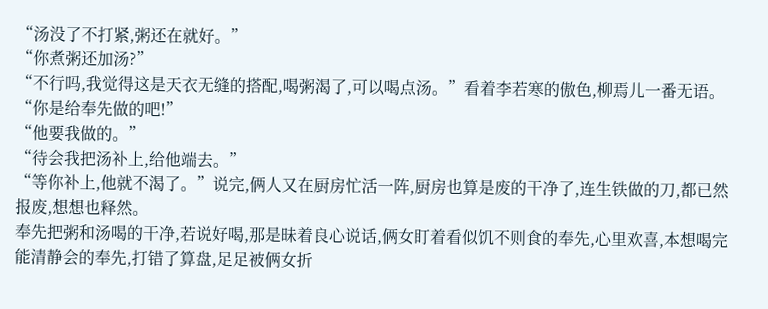“汤没了不打紧,粥还在就好。”
“你煮粥还加汤?”
“不行吗,我觉得这是天衣无缝的搭配,喝粥渴了,可以喝点汤。”看着李若寒的傲色,柳焉儿一番无语。“你是给奉先做的吧!”
“他要我做的。”
“待会我把汤补上,给他端去。”
“等你补上,他就不渴了。”说完,俩人又在厨房忙活一阵,厨房也算是废的干净了,连生铁做的刀,都已然报废,想想也释然。
奉先把粥和汤喝的干净,若说好喝,那是昧着良心说话,俩女盯着看似饥不则食的奉先,心里欢喜,本想喝完能清静会的奉先,打错了算盘,足足被俩女折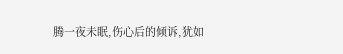腾一夜未眠,伤心后的倾诉,犹如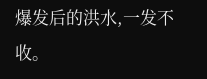爆发后的洪水,一发不收。